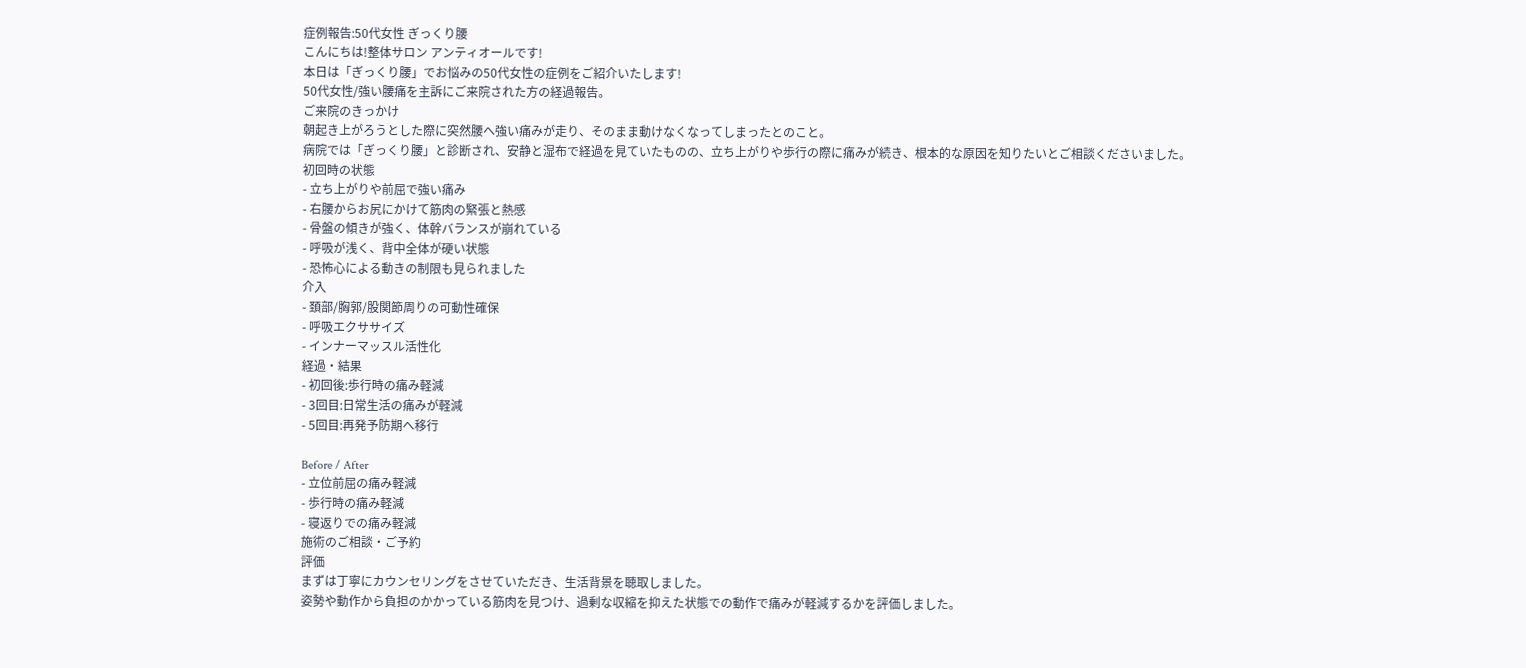症例報告:50代女性 ぎっくり腰
こんにちは!整体サロン アンティオールです!
本日は「ぎっくり腰」でお悩みの50代女性の症例をご紹介いたします!
50代女性/強い腰痛を主訴にご来院された方の経過報告。
ご来院のきっかけ
朝起き上がろうとした際に突然腰へ強い痛みが走り、そのまま動けなくなってしまったとのこと。
病院では「ぎっくり腰」と診断され、安静と湿布で経過を見ていたものの、立ち上がりや歩行の際に痛みが続き、根本的な原因を知りたいとご相談くださいました。
初回時の状態
- 立ち上がりや前屈で強い痛み
- 右腰からお尻にかけて筋肉の緊張と熱感
- 骨盤の傾きが強く、体幹バランスが崩れている
- 呼吸が浅く、背中全体が硬い状態
- 恐怖心による動きの制限も見られました
介入
- 頚部/胸郭/股関節周りの可動性確保
- 呼吸エクササイズ
- インナーマッスル活性化
経過・結果
- 初回後:歩行時の痛み軽減
- 3回目:日常生活の痛みが軽減
- 5回目:再発予防期へ移行

Before / After
- 立位前屈の痛み軽減
- 歩行時の痛み軽減
- 寝返りでの痛み軽減
施術のご相談・ご予約
評価
まずは丁寧にカウンセリングをさせていただき、生活背景を聴取しました。
姿勢や動作から負担のかかっている筋肉を見つけ、過剰な収縮を抑えた状態での動作で痛みが軽減するかを評価しました。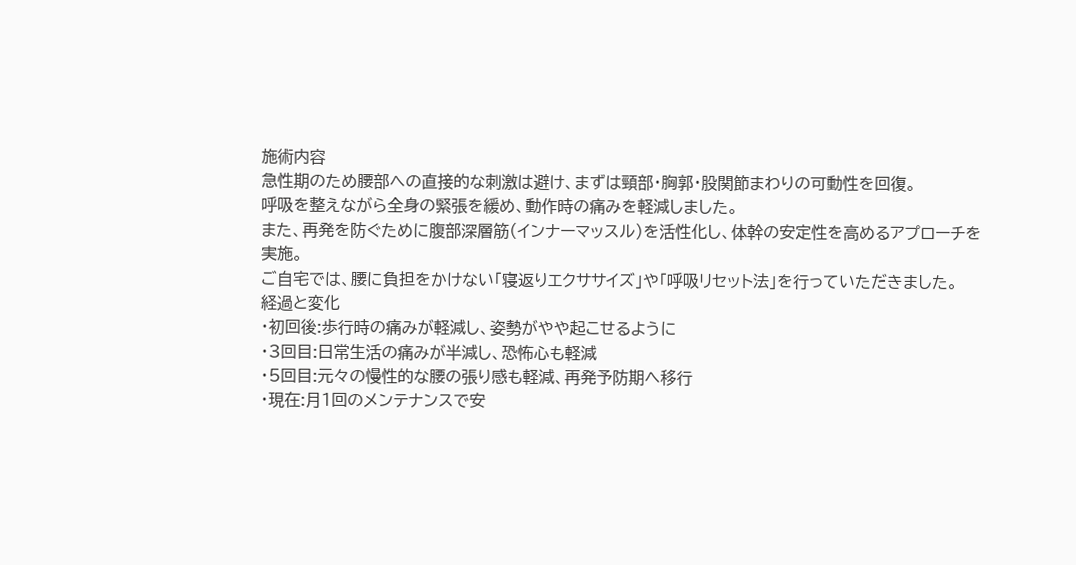施術内容
急性期のため腰部への直接的な刺激は避け、まずは頸部・胸郭・股関節まわりの可動性を回復。
呼吸を整えながら全身の緊張を緩め、動作時の痛みを軽減しました。
また、再発を防ぐために腹部深層筋(インナーマッスル)を活性化し、体幹の安定性を高めるアプローチを実施。
ご自宅では、腰に負担をかけない「寝返りエクササイズ」や「呼吸リセット法」を行っていただきました。
経過と変化
・初回後:歩行時の痛みが軽減し、姿勢がやや起こせるように
・3回目:日常生活の痛みが半減し、恐怖心も軽減
・5回目:元々の慢性的な腰の張り感も軽減、再発予防期へ移行
・現在:月1回のメンテナンスで安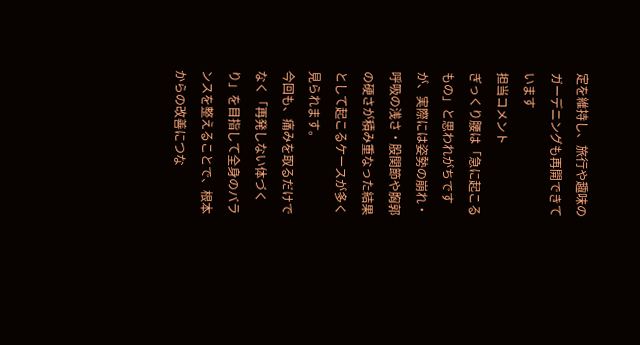定を維持し、旅行や趣味のガーデニングも再開できています
担当コメント
ぎっくり腰は「急に起こるもの」と思われがちですが、実際には姿勢の崩れ・呼吸の浅さ・股関節や胸郭の硬さが積み重なった結果として起こるケースが多く見られます。
今回も、痛みを取るだけでなく「再発しない体づくり」を目指して全身のバランスを整えることで、根本からの改善につな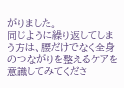がりました。
同じように繰り返してしまう方は、腰だけでなく全身のつながりを整えるケアを意識してみてくださ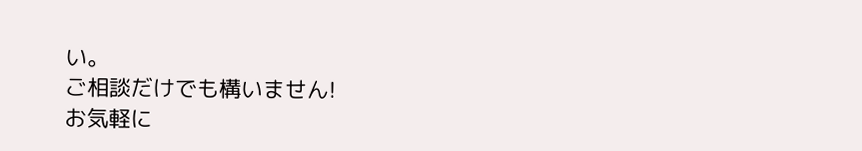い。
ご相談だけでも構いません!
お気軽に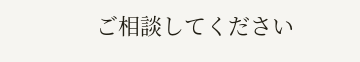ご相談してください